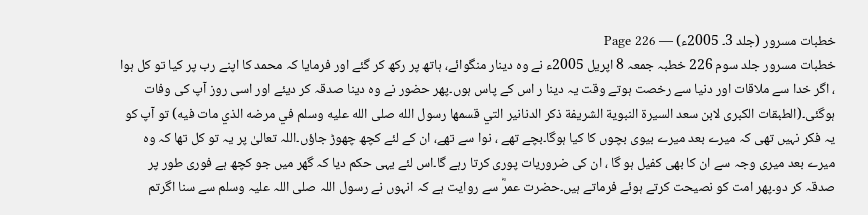خطبات مسرور (جلد 3۔ 2005ء) — Page 226
خطبات مسرور جلد سوم 226 خطبہ جمعہ 8 اپریل 2005ء نے وہ دینار منگوائے، ہاتھ پر رکھ کر گئے اور فرمایا کہ محمد کا اپنے رب پر کیا تو کل ہوا ، اگر خدا سے ملاقات اور دنیا سے رخصت ہوتے وقت یہ دینا ر اس کے پاس ہوں۔پھر حضور نے وہ دینا صدقہ کر دیئے اور اسی روز آپ کی وفات ہوگئی۔(الطبقات الكبرى لابن سعد السيرة النبوية الشريفة ذكر الدنانير التي قسمها رسول الله صلى الله عليه وسلم في مرضه الذي مات فيه) تو آپ کو یہ فکر نہیں تھی کہ میرے بعد میرے بیوی بچوں کا کیا ہوگا۔بچے تھے ، نوا سے تھے، ان کے لئے کچھ چھوڑ جاؤں۔اللہ تعالیٰ پر یہ تو کل تھا کہ وہ میرے بعد میری وجہ سے ان کا بھی کفیل ہو گا ، ان کی ضروریات پوری کرتا رہے گا۔اس لئے یہی حکم دیا کہ گھر میں جو کچھ ہے فوری طور پر صدقہ کر دو۔پھر امت کو نصیحت کرتے ہوئے فرماتے ہیں۔حضرت عمرؓ سے روایت ہے کہ انہوں نے رسول اللہ صلی اللہ علیہ وسلم سے سنا اگرتم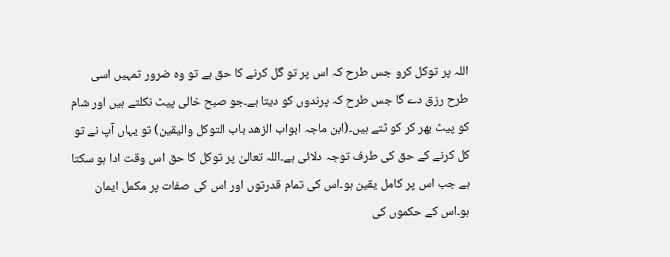اللہ پر توکل کرو جس طرح کہ اس پر تو گل کرنے کا حق ہے تو وہ ضرور تمہیں اسی طرح رزق دے گا جس طرح کہ پرندوں کو دیتا ہے۔جو صبح خالی پیٹ نکلتے ہیں اور شام کو پیٹ بھر کر کو ٹتے ہیں۔(ابن ماجہ ابواب الزهد باب التوكل واليقين) تو یہاں آپ نے تو کل کرنے کے حق کی طرف توجہ دلائی ہے۔اللہ تعالیٰ پر توکل کا حق اس وقت ادا ہو سکتا ہے جب اس پر کامل یقین ہو۔اس کی تمام قدرتوں اور اس کی صفات پر مکمل ایمان ہو۔اس کے حکموں کی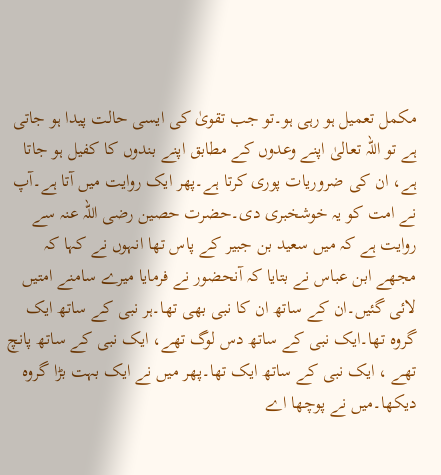مکمل تعمیل ہو رہی ہو۔تو جب تقویٰ کی ایسی حالت پیدا ہو جاتی ہے تو اللہ تعالیٰ اپنے وعدوں کے مطابق اپنے بندوں کا کفیل ہو جاتا ہے، ان کی ضروریات پوری کرتا ہے۔پھر ایک روایت میں آتا ہے۔آپ نے امت کو یہ خوشخبری دی۔حضرت حصین رضی اللہ عنہ سے روایت ہے کہ میں سعید بن جبیر کے پاس تھا انہوں نے کہا کہ مجھے ابن عباس نے بتایا کہ آنحضور نے فرمایا میرے سامنے امتیں لائی گئیں۔ان کے ساتھ ان کا نبی بھی تھا۔ہر نبی کے ساتھ ایک گروہ تھا۔ایک نبی کے ساتھ دس لوگ تھے، ایک نبی کے ساتھ پانچ تھے ، ایک نبی کے ساتھ ایک تھا۔پھر میں نے ایک بہت بڑا گروہ دیکھا۔میں نے پوچھا اے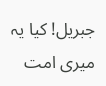جبریل! کیا یہ میری امت